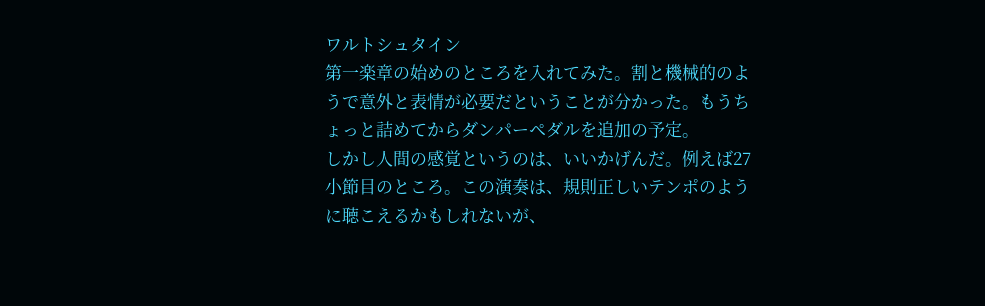ワルトシュタイン
第一楽章の始めのところを入れてみた。割と機械的のようで意外と表情が必要だということが分かった。もうちょっと詰めてからダンパーペダルを追加の予定。
しかし人間の感覚というのは、いいかげんだ。例えば27小節目のところ。この演奏は、規則正しいテンポのように聴こえるかもしれないが、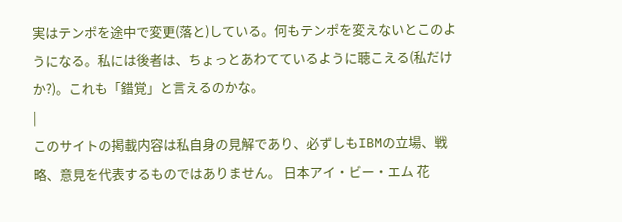実はテンポを途中で変更(落と)している。何もテンポを変えないとこのようになる。私には後者は、ちょっとあわてているように聴こえる(私だけか?)。これも「錯覚」と言えるのかな。
|
このサイトの掲載内容は私自身の見解であり、必ずしもIBMの立場、戦略、意見を代表するものではありません。 日本アイ・ビー・エム 花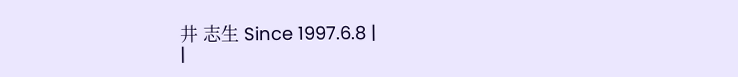井 志生 Since 1997.6.8 |
|